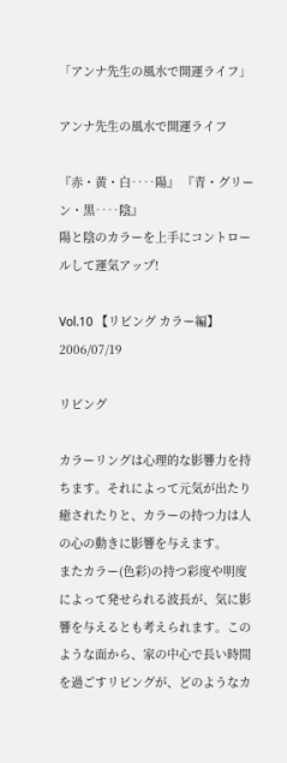「アンナ先生の風水で開運ライフ」

アンナ先生の風水で開運ライフ

『赤・黄・白‥‥陽』 『青・グリーン・黒‥‥陰』
陽と陰のカラーを上手にコントロールして運気アップ!

Vol.10 【リビング カラー編】2006/07/19

リビング

カラーリングは心理的な影響力を持ちます。それによって元気が出たり癒されたりと、カラーの持つ力は人の心の動きに影響を与えます。
またカラー(色彩)の持つ彩度や明度によって発せられる波長が、気に影響を与えるとも考えられます。このような面から、家の中心で長い時間を過ごすリビングが、どのようなカ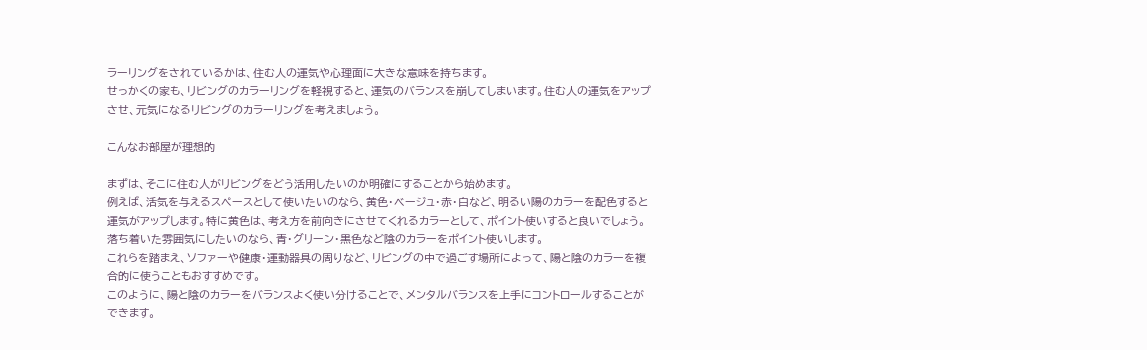ラーリングをされているかは、住む人の運気や心理面に大きな意味を持ちます。
せっかくの家も、リビングのカラーリングを軽視すると、運気のバランスを崩してしまいます。住む人の運気をアップさせ、元気になるリビングのカラーリングを考えましょう。

こんなお部屋が理想的

まずは、そこに住む人がリビングをどう活用したいのか明確にすることから始めます。
例えば、活気を与えるスペースとして使いたいのなら、黄色・ベージュ・赤・白など、明るい陽のカラーを配色すると運気がアップします。特に黄色は、考え方を前向きにさせてくれるカラーとして、ポイント使いすると良いでしょう。落ち着いた雰囲気にしたいのなら、青・グリーン・黒色など陰のカラーをポイント使いします。
これらを踏まえ、ソファーや健康・運動器具の周りなど、リビングの中で過ごす場所によって、陽と陰のカラーを複合的に使うこともおすすめです。
このように、陽と陰のカラーをバランスよく使い分けることで、メンタルバランスを上手にコントロールすることができます。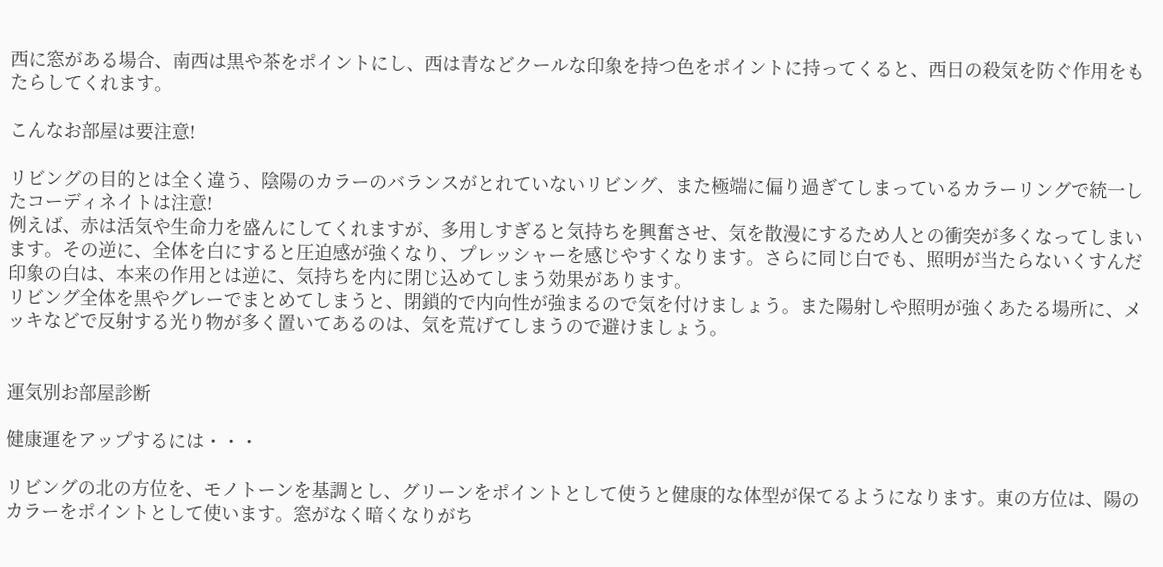西に窓がある場合、南西は黒や茶をポイントにし、西は青などクールな印象を持つ色をポイントに持ってくると、西日の殺気を防ぐ作用をもたらしてくれます。

こんなお部屋は要注意!

リビングの目的とは全く違う、陰陽のカラーのバランスがとれていないリビング、また極端に偏り過ぎてしまっているカラーリングで統一したコーディネイトは注意!
例えば、赤は活気や生命力を盛んにしてくれますが、多用しすぎると気持ちを興奮させ、気を散漫にするため人との衝突が多くなってしまいます。その逆に、全体を白にすると圧迫感が強くなり、プレッシャーを感じやすくなります。さらに同じ白でも、照明が当たらないくすんだ印象の白は、本来の作用とは逆に、気持ちを内に閉じ込めてしまう効果があります。
リビング全体を黒やグレーでまとめてしまうと、閉鎖的で内向性が強まるので気を付けましょう。また陽射しや照明が強くあたる場所に、メッキなどで反射する光り物が多く置いてあるのは、気を荒げてしまうので避けましょう。


運気別お部屋診断

健康運をアップするには・・・

リビングの北の方位を、モノトーンを基調とし、グリーンをポイントとして使うと健康的な体型が保てるようになります。東の方位は、陽のカラーをポイントとして使います。窓がなく暗くなりがち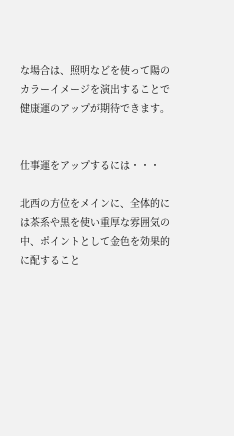な場合は、照明などを使って陽のカラーイメージを演出することで健康運のアップが期待できます。


仕事運をアップするには・・・

北西の方位をメインに、全体的には茶系や黒を使い重厚な雰囲気の中、ポイントとして金色を効果的に配すること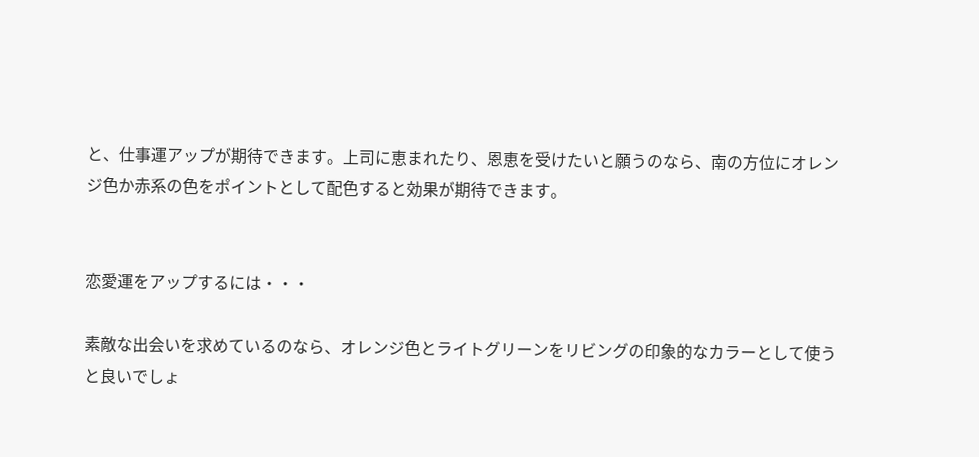と、仕事運アップが期待できます。上司に恵まれたり、恩恵を受けたいと願うのなら、南の方位にオレンジ色か赤系の色をポイントとして配色すると効果が期待できます。


恋愛運をアップするには・・・

素敵な出会いを求めているのなら、オレンジ色とライトグリーンをリビングの印象的なカラーとして使うと良いでしょ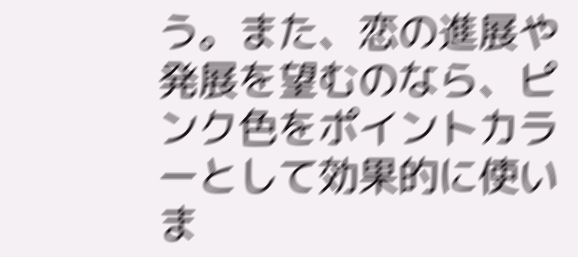う。また、恋の進展や発展を望むのなら、ピンク色をポイントカラーとして効果的に使いま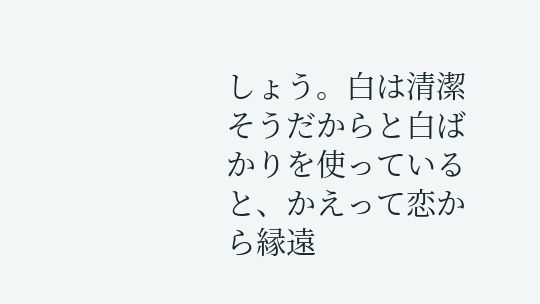しょう。白は清潔そうだからと白ばかりを使っていると、かえって恋から縁遠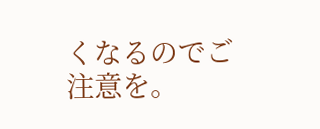くなるのでご注意を。